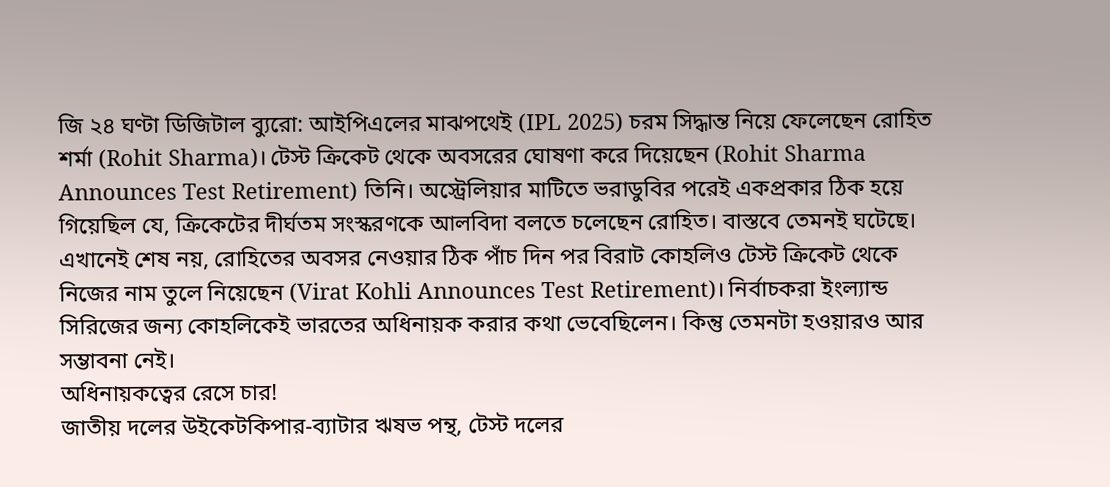জি ২৪ ঘণ্টা ডিজিটাল ব্যুরো: আইপিএলের মাঝপথেই (IPL 2025) চরম সিদ্ধান্ত নিয়ে ফেলেছেন রোহিত শর্মা (Rohit Sharma)। টেস্ট ক্রিকেট থেকে অবসরের ঘোষণা করে দিয়েছেন (Rohit Sharma Announces Test Retirement) তিনি। অস্ট্রেলিয়ার মাটিতে ভরাডুবির পরেই একপ্রকার ঠিক হয়ে গিয়েছিল যে, ক্রিকেটের দীর্ঘতম সংস্করণকে আলবিদা বলতে চলেছেন রোহিত। বাস্তবে তেমনই ঘটেছে। এখানেই শেষ নয়, রোহিতের অবসর নেওয়ার ঠিক পাঁচ দিন পর বিরাট কোহলিও টেস্ট ক্রিকেট থেকে নিজের নাম তুলে নিয়েছেন (Virat Kohli Announces Test Retirement)। নির্বাচকরা ইংল্যান্ড সিরিজের জন্য কোহলিকেই ভারতের অধিনায়ক করার কথা ভেবেছিলেন। কিন্তু তেমনটা হওয়ারও আর সম্ভাবনা নেই।
অধিনায়কত্বের রেসে চার!
জাতীয় দলের উইকেটকিপার-ব্যাটার ঋষভ পন্থ, টেস্ট দলের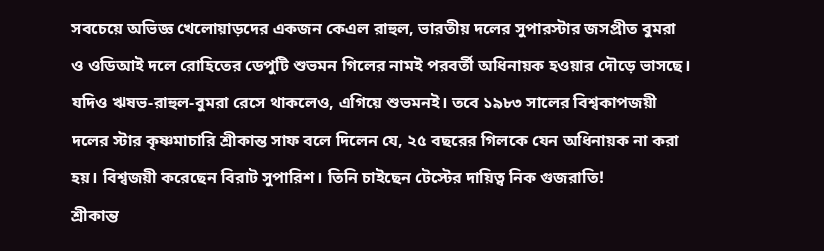সবচেয়ে অভিজ্ঞ খেলোয়াড়দের একজন কেএল রাহুল, ভারতীয় দলের সুপারস্টার জসপ্রীত বুমরা ও ওডিআই দলে রোহিতের ডেপুটি শুভমন গিলের নামই পরবর্তী অধিনায়ক হওয়ার দৌড়ে ভাসছে। যদিও ঋষভ-রাহুল-বুমরা রেসে থাকলেও, এগিয়ে শুভমনই। তবে ১৯৮৩ সালের বিশ্বকাপজয়ী দলের স্টার কৃষ্ণমাচারি শ্রীকান্ত সাফ বলে দিলেন যে, ২৫ বছরের গিলকে যেন অধিনায়ক না করা হয়। বিশ্বজয়ী করেছেন বিরাট সুপারিশ। তিনি চাইছেন টেস্টের দায়িত্ব নিক গুজরাতি!
শ্রীকান্ত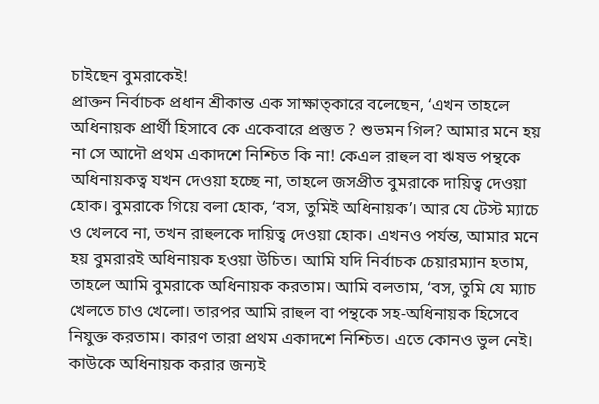চাইছেন বুমরাকেই!
প্রাক্তন নির্বাচক প্রধান শ্রীকান্ত এক সাক্ষাত্কারে বলেছেন, ‘এখন তাহলে অধিনায়ক প্রার্থী হিসাবে কে একেবারে প্রস্তুত ? শুভমন গিল? আমার মনে হয় না সে আদৌ প্রথম একাদশে নিশ্চিত কি না! কেএল রাহুল বা ঋষভ পন্থকে অধিনায়কত্ব যখন দেওয়া হচ্ছে না, তাহলে জসপ্রীত বুমরাকে দায়িত্ব দেওয়া হোক। বুমরাকে গিয়ে বলা হোক, ‘বস, তুমিই অধিনায়ক’। আর যে টেস্ট ম্যাচে ও খেলবে না, তখন রাহুলকে দায়িত্ব দেওয়া হোক। এখনও পর্যন্ত, আমার মনে হয় বুমরারই অধিনায়ক হওয়া উচিত। আমি যদি নির্বাচক চেয়ারম্যান হতাম, তাহলে আমি বুমরাকে অধিনায়ক করতাম। আমি বলতাম, ‘বস, তুমি যে ম্যাচ খেলতে চাও খেলো। তারপর আমি রাহুল বা পন্থকে সহ-অধিনায়ক হিসেবে নিযুক্ত করতাম। কারণ তারা প্রথম একাদশে নিশ্চিত। এতে কোনও ভুল নেই। কাউকে অধিনায়ক করার জন্যই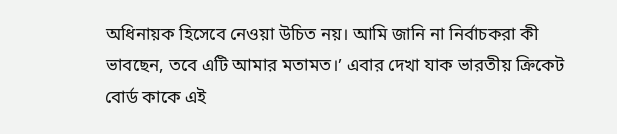অধিনায়ক হিসেবে নেওয়া উচিত নয়। আমি জানি না নির্বাচকরা কী ভাবছেন, তবে এটি আমার মতামত।’ এবার দেখা যাক ভারতীয় ক্রিকেট বোর্ড কাকে এই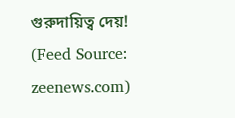গুরুদায়িত্ব দেয়!
(Feed Source: zeenews.com)